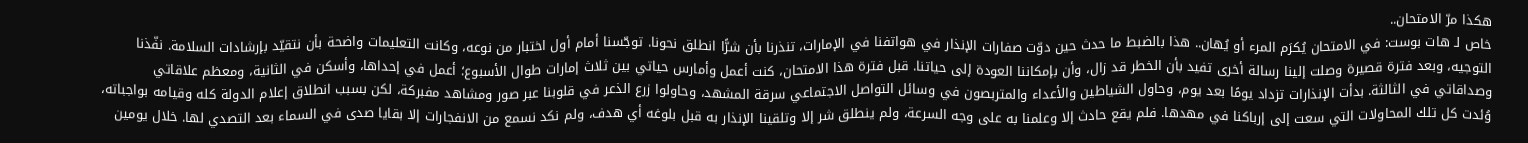هكذا مرّ الامتحان..
خاص لـ هات بوست: في الامتحان يُكرَم المرء أو يُهان.. هذا بالضبط ما حدث حين دوّت صفارات الإنذار في هواتفنا في الإمارات، تنذرنا بأن شرًّا انطلق نحونا. توجّسنا أمام أول اختبار من نوعه، وكانت التعليمات واضحة بأن نتقيّد بإرشادات السلامة. نفّذنا التوجيه، وبعد فترة قصيرة وصلت إلينا رسالة أخرى تفيد بأن الخطر قد زال، وأن بإمكاننا العودة إلى حياتنا. قبل فترة هذا الامتحان، كنت أعمل وأمارس حياتي بين ثلاث إمارات طوال الأسبوع؛ أعمل في إحداها، وأسكن في الثانية، ومعظم علاقاتي وصداقاتي في الثالثة. بدأت الإنذارات تزداد يومًا بعد يوم، وحاول الشياطين والأعداء والمتربصون في وسائل التواصل الاجتماعي سرقة المشهد، وحاولوا زرع الذعر في قلوبنا عبر صور ومشاهد مفبركة، لكن بسبب انطلاق إعلام الدولة كله وقيامه بواجباته، وُئدت كل تلك المحاولات التي سعت إلى إرباكنا في مهدها. فلم يقع حادث إلا وعلمنا به على وجه السرعة، ولم ينطلق شر إلا وتلقينا الإنذار به قبل بلوغه أي هدف، ولم نكد نسمع من الانفجارات إلا بقايا صدى في السماء بعد التصدي لها. خلال يومين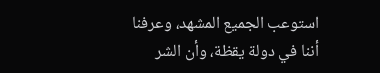استوعب الجميع المشهد، وعرفنا أننا في دولة يقظة، وأن الشر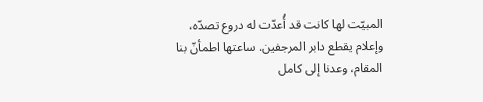المبيّت لها كانت قد أُعدّت له دروع تصدّه، وإعلام يقطع دابر المرجفين. ساعتها اطمأنّ بنا المقام، وعدنا إلى كامل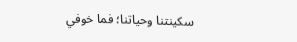سكينتنا وحياتنا؛ فما خوفي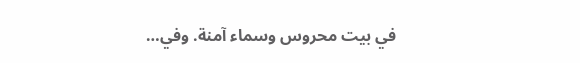في بيت محروس وسماء آمنة. وفي…